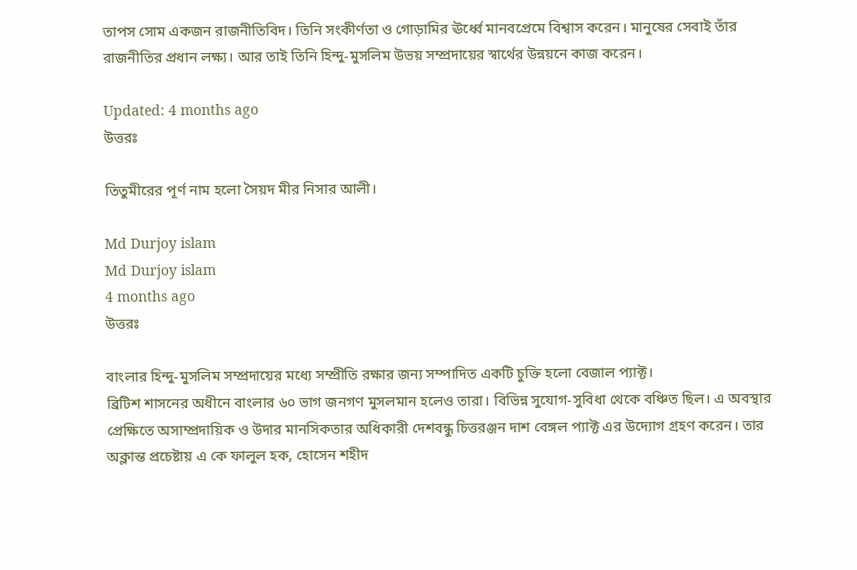তাপস সোম একজন রাজনীতিবিদ। তিনি সংকীর্ণতা ও গোড়ামির ঊর্ধ্বে মানবপ্রেমে বিশ্বাস করেন। মানুষের সেবাই তাঁর রাজনীতির প্রধান লক্ষ্য। আর তাই তিনি হিন্দু-মুসলিম উভয় সম্প্রদায়ের স্বার্থের উন্নয়নে কাজ করেন।

Updated: 4 months ago
উত্তরঃ

তিতুমীরের পূর্ণ নাম হলো সৈয়দ মীর নিসার আলী।

Md Durjoy islam
Md Durjoy islam
4 months ago
উত্তরঃ

বাংলার হিন্দু-মুসলিম সম্প্রদায়ের মধ্যে সম্প্রীতি রক্ষার জন্য সম্পাদিত একটি চুক্তি হলো বেজাল প্যাক্ট।
ব্রিটিশ শাসনের অধীনে বাংলার ৬০ ভাগ জনগণ মুসলমান হলেও তারা। বিভিন্ন সুযোগ-সুবিধা থেকে বঞ্চিত ছিল। এ অবস্থার প্রেক্ষিতে অসাম্প্রদায়িক ও উদার মানসিকতার অধিকারী দেশবন্ধু চিত্তরঞ্জন দাশ বেঙ্গল প্যাক্ট এর উদ্যোগ গ্রহণ করেন। তার অক্লান্ত প্রচেষ্টায় এ কে ফালুল হক, হোসেন শহীদ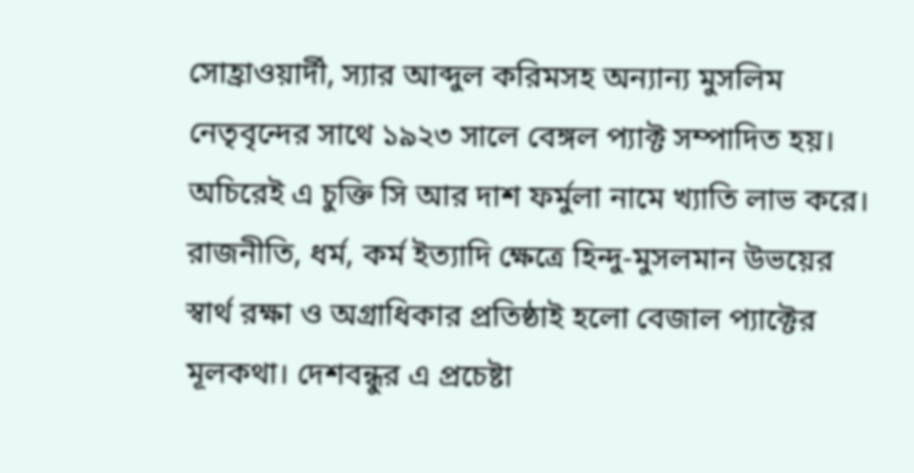সোহ্রাওয়ার্দী, স্যার আব্দুল করিমসহ অন্যান্য মুসলিম নেতৃবৃন্দের সাথে ১৯২৩ সালে বেঙ্গল প্যাক্ট সম্পাদিত হয়। অচিরেই এ চুক্তি সি আর দাশ ফর্মুলা নামে খ্যাতি লাভ করে। রাজনীতি, ধর্ম, কর্ম ইত্যাদি ক্ষেত্রে হিন্দু-মুসলমান উভয়ের স্বার্থ রক্ষা ও অগ্রাধিকার প্রতিষ্ঠাই হলো বেজাল প্যাক্টের মূলকথা। দেশবন্ধুর এ প্রচেষ্টা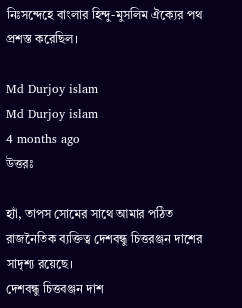নিঃসন্দেহে বাংলার হিন্দু-মুসলিম ঐক্যের পথ প্রশস্ত করেছিল।

Md Durjoy islam
Md Durjoy islam
4 months ago
উত্তরঃ

হ্যাঁ, তাপস সোমের সাথে আমার পঠিত রাজনৈতিক ব্যক্তিত্ব দেশবন্ধু চিত্তরঞ্জন দাশের সাদৃশ্য রয়েছে।
দেশবন্ধু চিত্তবঞ্জন দাশ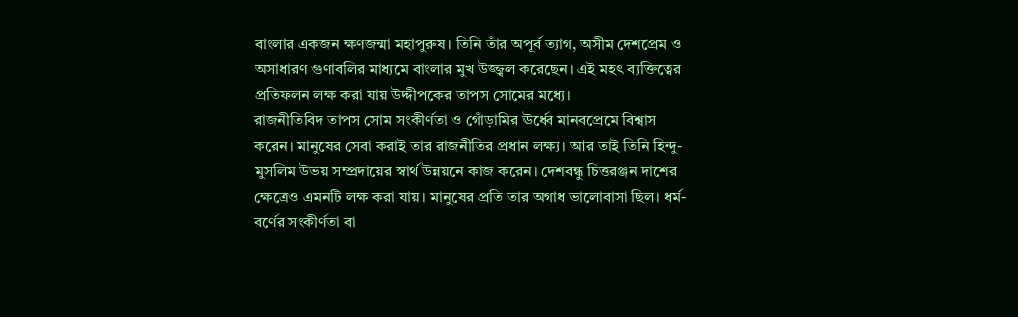বাংলার একজন ক্ষণজন্মা মহাপুরুষ। তিনি তাঁর অপূর্ব ত্যাগ, অসীম দেশপ্রেম ও অসাধারণ গুণাবলির মাধ্যমে বাংলার মুখ উজ্জ্বল করেছেন। এই মহৎ ব্যক্তিত্বের প্রতিফলন লক্ষ করা যায় উদ্দীপকের তাপস সোমের মধ্যে।
রাজনীতিবিদ তাপস সোম সংকীর্ণতা ও গোঁড়ামির ঊর্ধ্বে মানবপ্রেমে বিশ্বাস করেন। মানুষের সেবা করাই তার রাজনীতির প্রধান লক্ষ্য। আর তাই তিনি হিন্দু-মুসলিম উভয় সম্প্রদায়ের স্বার্থ উন্নয়নে কাজ করেন। দেশবন্ধু চিত্তরঞ্জন দাশের ক্ষেত্রেও এমনটি লক্ষ করা যায়। মানুষের প্রতি তার অগাধ ভালোবাসা ছিল। ধর্ম-বর্ণের সংকীর্ণতা বা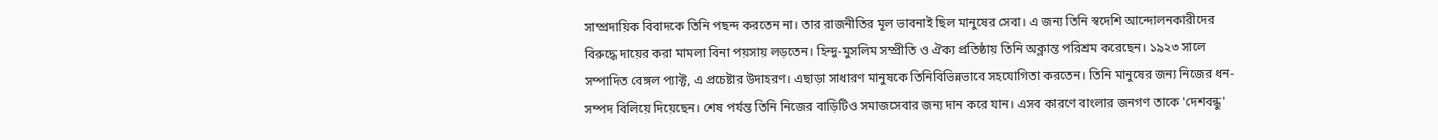সাম্প্রদায়িক বিবাদকে তিনি পছন্দ করতেন না। তার রাজনীতির মূল ভাবনাই ছিল মানুষের সেবা। এ জন্য তিনি স্বদেশি আন্দোলনকারীদের বিরুদ্ধে দায়ের করা মামলা বিনা পয়সায় লড়তেন। হিন্দু-মুসলিম সম্প্রীতি ও ঐক্য প্রতিষ্ঠায় তিনি অক্লান্ত পরিশ্রম করেছেন। ১৯২৩ সালে সম্পাদিত বেঙ্গল প্যাক্ট, এ প্রচেষ্টার উদাহরণ। এছাড়া সাধারণ মানুষকে তিনিবিভিন্নভাবে সহযোগিতা করতেন। তিনি মানুষের জন্য নিজের ধন-সম্পদ বিলিয়ে দিয়েছেন। শেষ পর্যন্ত তিনি নিজের বাড়িটিও সমাজসেবার জন্য দান করে যান। এসব কারণে বাংলার জনগণ তাকে 'দেশবন্ধু'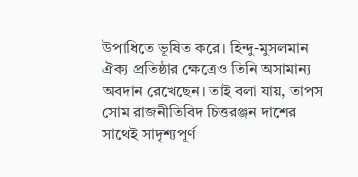উপাধিতে ভূষিত করে। হিন্দু-মুসলমান ঐক্য প্রতিষ্ঠার ক্ষেত্রেও তিনি অসামান্য অবদান রেখেছেন। তাই বলা যায়, তাপস সোম রাজনীতিবিদ চিত্তরঞ্জন দাশের সাথেই সাদৃশ্যপূর্ণ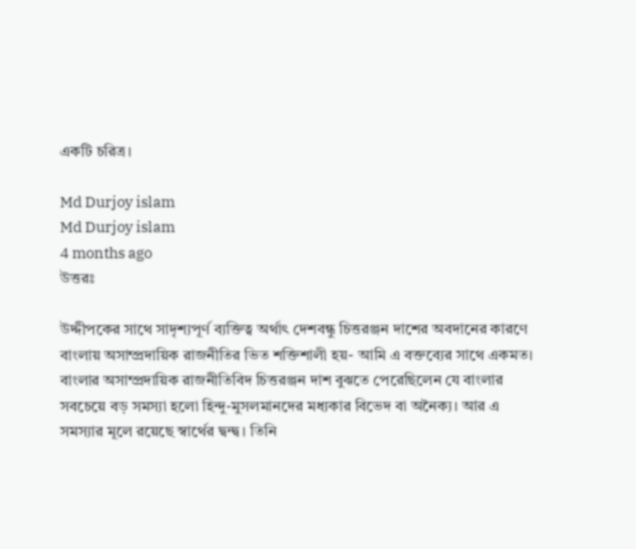একটি চরিত্র।

Md Durjoy islam
Md Durjoy islam
4 months ago
উত্তরঃ

উদ্দীপকের সাথে সাদৃশ্যপূর্ণ ব্যক্তিত্ব অর্থাৎ দেশবন্ধু চিত্তরঞ্জন দাশের অবদানের কারণে বাংলায় অসাম্প্রদায়িক রাজনীতির ভিত শক্তিশালী হয়- আমি এ বক্তব্যের সাথে একমত।
বাংলার অসাম্প্রদায়িক রাজনীতিবিদ চিত্তরঞ্জন দাশ বুঝতে পেরেছিলেন যে বাংলার সবচেয়ে বড় সমস্যা হলো হিন্দু-মুসলমানদের মধ্যকার বিভেদ বা অনৈক্য। আর এ সমস্যার মূলে রয়েছে স্বার্থের দ্বন্দ্ব। তিনি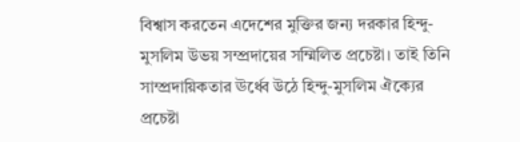বিশ্বাস করতেন এদেশের মুক্তির জন্য দরকার হিন্দু-মুসলিম উভয় সম্প্রদায়ের সম্মিলিত প্রচেষ্টা। তাই তিনি সাম্প্রদায়িকতার ঊর্ধ্বে উঠে হিন্দু-মুসলিম ঐক্যের প্রচেষ্টা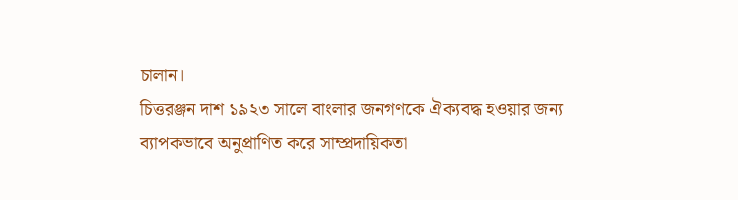চালান।
চিত্তরঞ্জন দাশ ১৯২৩ সালে বাংলার জনগণকে ঐক্যবদ্ধ হওয়ার জন্য ব্যাপকভাবে অনুপ্রাণিত করে সাম্প্রদায়িকতা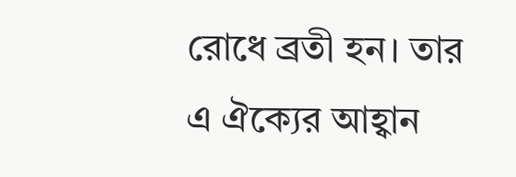রোধে ব্রতী হন। তার এ ঐক্যের আহ্বান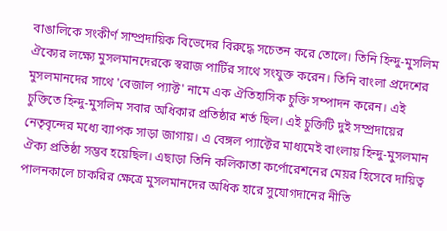বাঙালিকে সংকীর্ণ সাম্প্রদায়িক বিভেদের বিরুদ্ধে সচেতন করে তোলে। তিনি হিন্দু-মুসলিম ঐক্যের লক্ষ্যে মুসলমানদেরকে স্বরাজ পার্টির সাথে সংযুক্ত করেন। তিনি বাংলা প্রদেশের মুসলমানদের সাথে 'বেজাল প্যাক্ট' নামে এক ঐতিহাসিক চুক্তি সম্পাদন করেন। এই চুক্তিতে হিন্দু-মুসলিম সবার অধিকার প্রতিষ্ঠার শর্ত ছিল। এই চুক্তিটি দুই সম্প্রদায়ের নেতৃবৃন্দের মধ্যে ব্যাপক সাড়া জাগায়। এ বেঙ্গল প্যাক্টের মাধ্যমেই বাংলায় হিন্দু-মুসলমান ঐক্য প্রতিষ্ঠা সম্ভব হয়েছিল। এছাড়া তিনি কলিকাতা কর্পোরেশনের মেয়র হিসেবে দায়িত্ব পালনকালে চাকরির ক্ষেত্রে মুসলমানদের অধিক হারে সুযোগদানের নীতি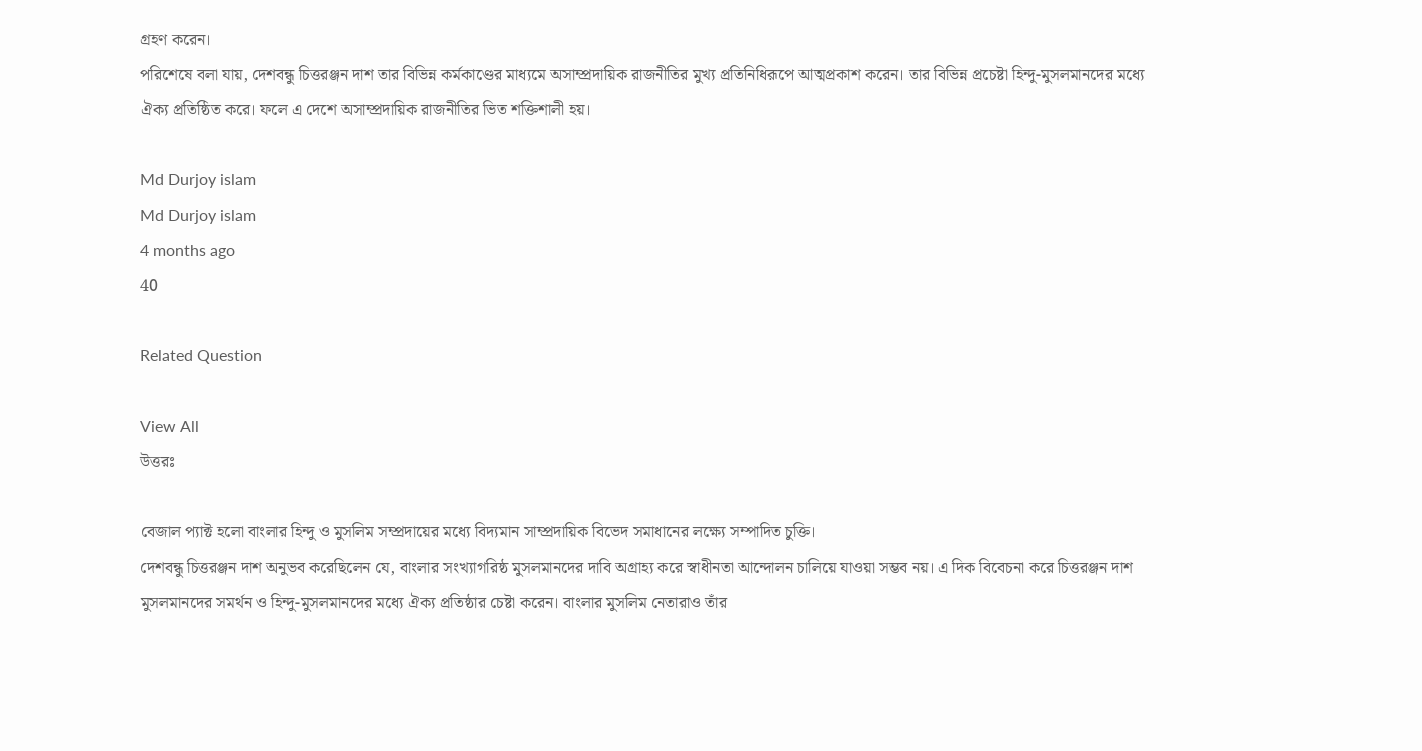গ্রহণ করেন।
পরিশেষে বলা যায়, দেশবন্ধু চিত্তরঞ্জন দাশ তার বিভিন্ন কর্মকাণ্ডের মাধ্যমে অসাম্প্রদায়িক রাজনীতির মুখ্য প্রতিনিধিরূপে আত্মপ্রকাশ করেন। তার বিভিন্ন প্রচেষ্টা হিন্দু-মুসলমানদের মধ্যে ঐক্য প্রতিষ্ঠিত করে। ফলে এ দেশে অসাম্প্রদায়িক রাজনীতির ভিত শক্তিশালী হয়।

Md Durjoy islam
Md Durjoy islam
4 months ago
40

Related Question

View All
উত্তরঃ

বেজাল প্যাক্ট হলো বাংলার হিন্দু ও মুসলিম সম্প্রদায়ের মধ্যে বিদ্যমান সাম্প্রদায়িক বিভেদ সমাধানের লক্ষ্যে সম্পাদিত চুক্তি।
দেশবন্ধু চিত্তরঞ্জন দাশ অনুভব করেছিলেন যে, বাংলার সংখ্যাগরিষ্ঠ মুসলমানদের দাবি অগ্রাহ্য করে স্বাধীনতা আন্দোলন চালিয়ে যাওয়া সম্ভব নয়। এ দিক বিবেচনা করে চিত্তরঞ্জন দাশ মুসলমানদের সমর্থন ও হিন্দু-মুসলমানদের মধ্যে ঐক্য প্রতিষ্ঠার চেষ্টা করেন। বাংলার মুসলিম নেতারাও তাঁর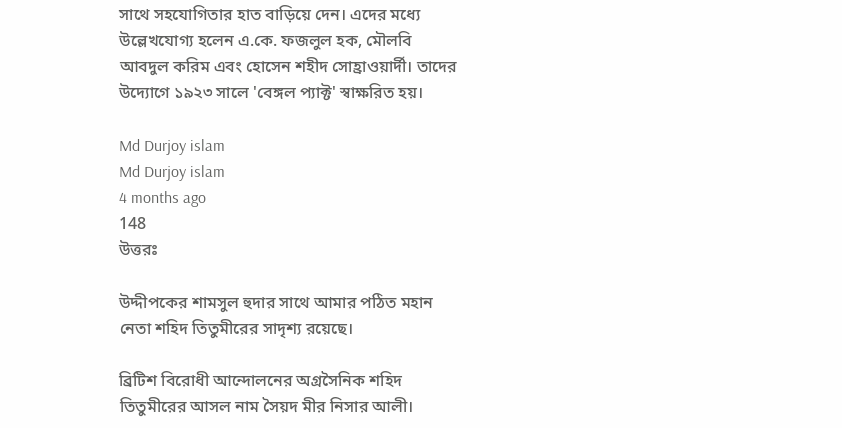সাথে সহযোগিতার হাত বাড়িয়ে দেন। এদের মধ্যে উল্লেখযোগ্য হলেন এ.কে. ফজলুল হক, মৌলবি আবদুল করিম এবং হোসেন শহীদ সোহ্রাওয়ার্দী। তাদের উদ্যোগে ১৯২৩ সালে 'বেঙ্গল প্যাক্ট' স্বাক্ষরিত হয়।

Md Durjoy islam
Md Durjoy islam
4 months ago
148
উত্তরঃ

উদ্দীপকের শামসুল হুদার সাথে আমার পঠিত মহান নেতা শহিদ তিতুমীরের সাদৃশ্য রয়েছে।

ব্রিটিশ বিরোধী আন্দোলনের অগ্রসৈনিক শহিদ তিতুমীরের আসল নাম সৈয়দ মীর নিসার আলী।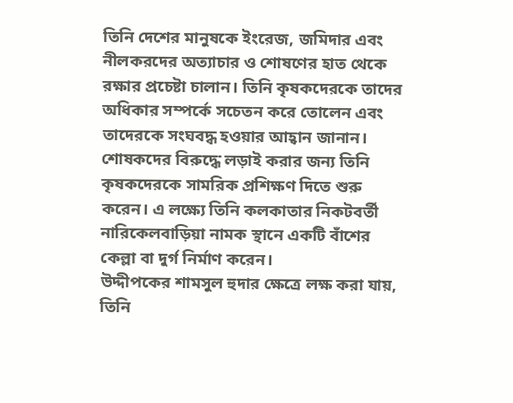তিনি দেশের মানুষকে ইংরেজ, জমিদার এবং নীলকরদের অত্যাচার ও শোষণের হাত থেকে রক্ষার প্রচেষ্টা চালান। তিনি কৃষকদেরকে তাদের অধিকার সম্পর্কে সচেতন করে তোলেন এবং তাদেরকে সংঘবদ্ধ হওয়ার আহ্বান জানান। শোষকদের বিরুদ্ধে লড়াই করার জন্য তিনি কৃষকদেরকে সামরিক প্রশিক্ষণ দিতে শুরু করেন। এ লক্ষ্যে তিনি কলকাতার নিকটবর্তী নারিকেলবাড়িয়া নামক স্থানে একটি বাঁশের কেল্লা বা দুর্গ নির্মাণ করেন।
উদ্দীপকের শামসুল হুদার ক্ষেত্রে লক্ষ করা যায়, তিনি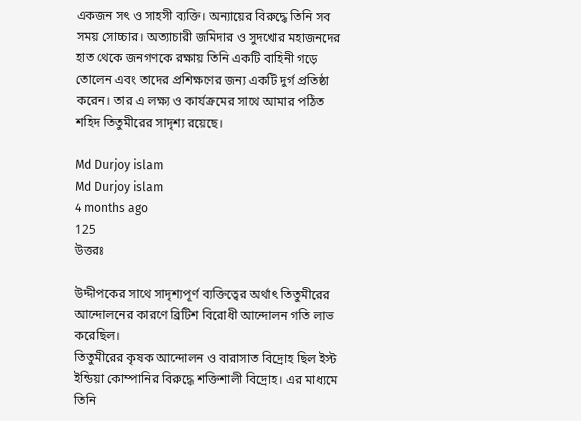একজন সৎ ও সাহসী ব্যক্তি। অন্যায়ের বিরুদ্ধে তিনি সব সময় সোচ্চার। অত্যাচারী জমিদার ও সুদখোর মহাজনদের হাত থেকে জনগণকে রক্ষায় তিনি একটি বাহিনী গড়ে তোলেন এবং তাদের প্রশিক্ষণের জন্য একটি দুর্গ প্রতিষ্ঠা করেন। তার এ লক্ষ্য ও কার্যক্রমের সাথে আমার পঠিত শহিদ তিতুমীরের সাদৃশ্য রয়েছে।

Md Durjoy islam
Md Durjoy islam
4 months ago
125
উত্তরঃ

উদ্দীপকের সাথে সাদৃশ্যপূর্ণ ব্যক্তিত্বের অর্থাৎ তিতুমীরের আন্দোলনের কারণে ব্রিটিশ বিরোধী আন্দোলন গতি লাভ করেছিল।
তিতুমীরের কৃষক আন্দোলন ও বারাসাত বিদ্রোহ ছিল ইস্ট ইন্ডিয়া কোম্পানির বিরুদ্ধে শক্তিশালী বিদ্রোহ। এর মাধ্যমে তিনি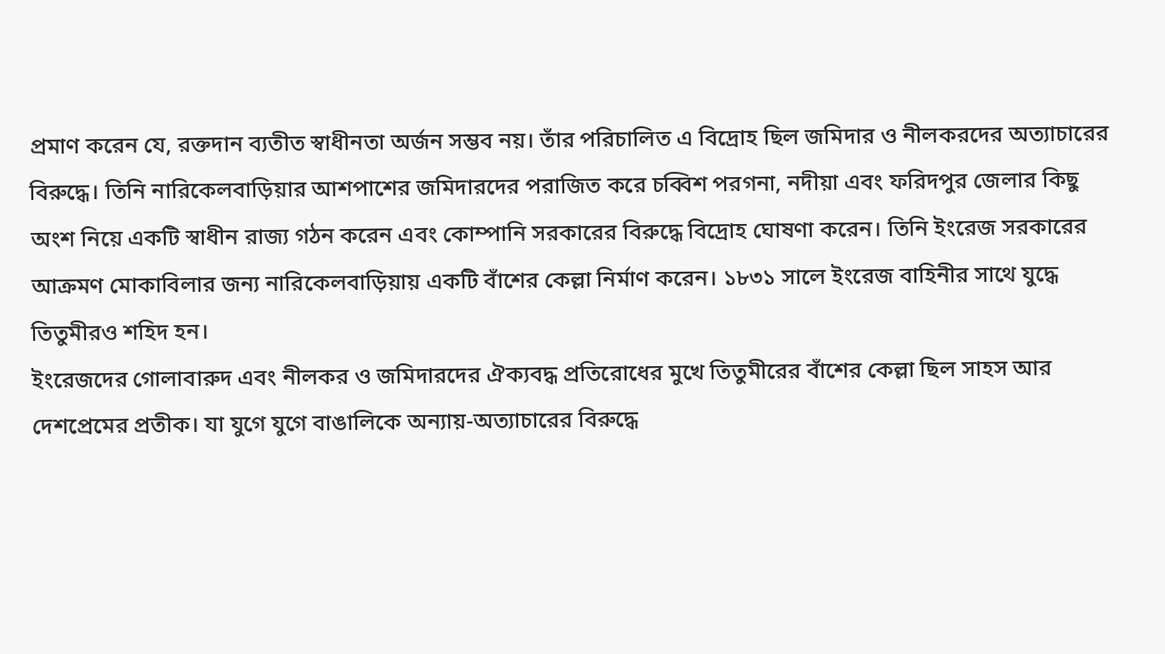প্রমাণ করেন যে, রক্তদান ব্যতীত স্বাধীনতা অর্জন সম্ভব নয়। তাঁর পরিচালিত এ বিদ্রোহ ছিল জমিদার ও নীলকরদের অত্যাচারের বিরুদ্ধে। তিনি নারিকেলবাড়িয়ার আশপাশের জমিদারদের পরাজিত করে চব্বিশ পরগনা, নদীয়া এবং ফরিদপুর জেলার কিছু অংশ নিয়ে একটি স্বাধীন রাজ্য গঠন করেন এবং কোম্পানি সরকারের বিরুদ্ধে বিদ্রোহ ঘোষণা করেন। তিনি ইংরেজ সরকারের আক্রমণ মোকাবিলার জন্য নারিকেলবাড়িয়ায় একটি বাঁশের কেল্লা নির্মাণ করেন। ১৮৩১ সালে ইংরেজ বাহিনীর সাথে যুদ্ধে তিতুমীরও শহিদ হন।
ইংরেজদের গোলাবারুদ এবং নীলকর ও জমিদারদের ঐক্যবদ্ধ প্রতিরোধের মুখে তিতুমীরের বাঁশের কেল্লা ছিল সাহস আর দেশপ্রেমের প্রতীক। যা যুগে যুগে বাঙালিকে অন্যায়-অত্যাচারের বিরুদ্ধে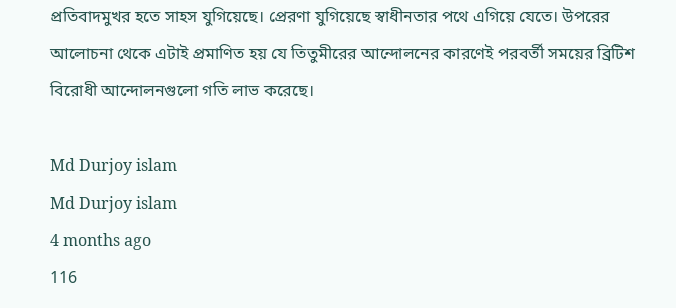প্রতিবাদমুখর হতে সাহস যুগিয়েছে। প্রেরণা যুগিয়েছে স্বাধীনতার পথে এগিয়ে যেতে। উপরের আলোচনা থেকে এটাই প্রমাণিত হয় যে তিতুমীরের আন্দোলনের কারণেই পরবর্তী সময়ের ব্রিটিশ বিরোধী আন্দোলনগুলো গতি লাভ করেছে।

Md Durjoy islam
Md Durjoy islam
4 months ago
116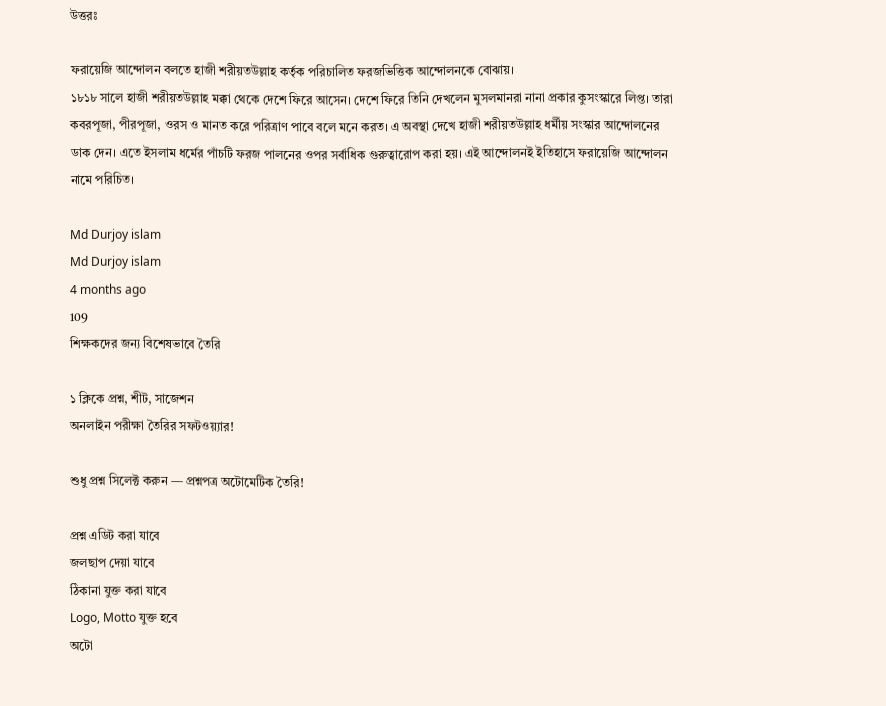উত্তরঃ

ফরায়েজি আন্দোলন বলতে হাজী শরীয়তউল্লাহ কর্তৃক পরিচালিত ফরজভিত্তিক আন্দোলনকে বোঝায়।
১৮১৮ সালে হাজী শরীয়তউল্লাহ মক্কা থেকে দেশে ফিরে আসেন। দেশে ফিরে তিনি দেখলেন মুসলমানরা নানা প্রকার কুসংস্কারে লিপ্ত। তারা কবরপূজা, পীরপূজা, ওরস ও মানত করে পরিত্রাণ পাবে বলে মনে করত। এ অবস্থা দেখে হাজী শরীয়তউল্লাহ ধর্মীয় সংস্কার আন্দোলনের ডাক দেন। এতে ইসলাম ধর্মের পাঁচটি ফরজ পালনের ওপর সর্বাধিক গুরুত্বারোপ করা হয়। এই আন্দোলনই ইতিহাসে ফরায়েজি আন্দোলন নামে পরিচিত।

Md Durjoy islam
Md Durjoy islam
4 months ago
109
শিক্ষকদের জন্য বিশেষভাবে তৈরি

১ ক্লিকে প্রশ্ন, শীট, সাজেশন
অনলাইন পরীক্ষা তৈরির সফটওয়্যার!

শুধু প্রশ্ন সিলেক্ট করুন — প্রশ্নপত্র অটোমেটিক তৈরি!

প্রশ্ন এডিট করা যাবে
জলছাপ দেয়া যাবে
ঠিকানা যুক্ত করা যাবে
Logo, Motto যুক্ত হবে
অটো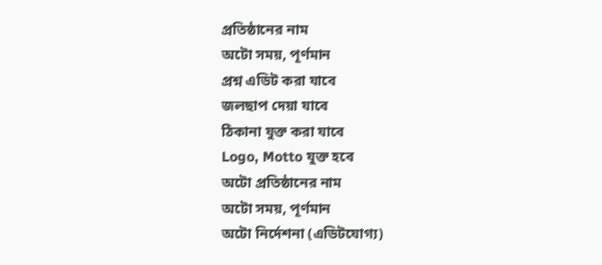প্রতিষ্ঠানের নাম
অটো সময়, পূর্ণমান
প্রশ্ন এডিট করা যাবে
জলছাপ দেয়া যাবে
ঠিকানা যুক্ত করা যাবে
Logo, Motto যুক্ত হবে
অটো প্রতিষ্ঠানের নাম
অটো সময়, পূর্ণমান
অটো নির্দেশনা (এডিটযোগ্য)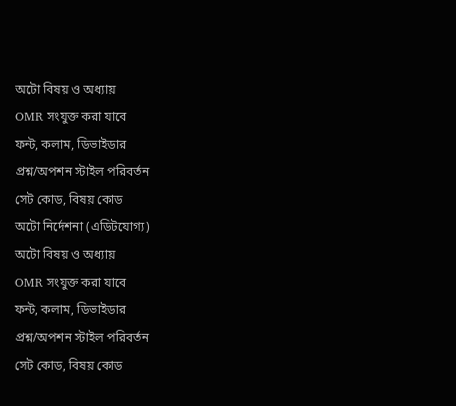অটো বিষয় ও অধ্যায়
OMR সংযুক্ত করা যাবে
ফন্ট, কলাম, ডিভাইডার
প্রশ্ন/অপশন স্টাইল পরিবর্তন
সেট কোড, বিষয় কোড
অটো নির্দেশনা (এডিটযোগ্য)
অটো বিষয় ও অধ্যায়
OMR সংযুক্ত করা যাবে
ফন্ট, কলাম, ডিভাইডার
প্রশ্ন/অপশন স্টাইল পরিবর্তন
সেট কোড, বিষয় কোড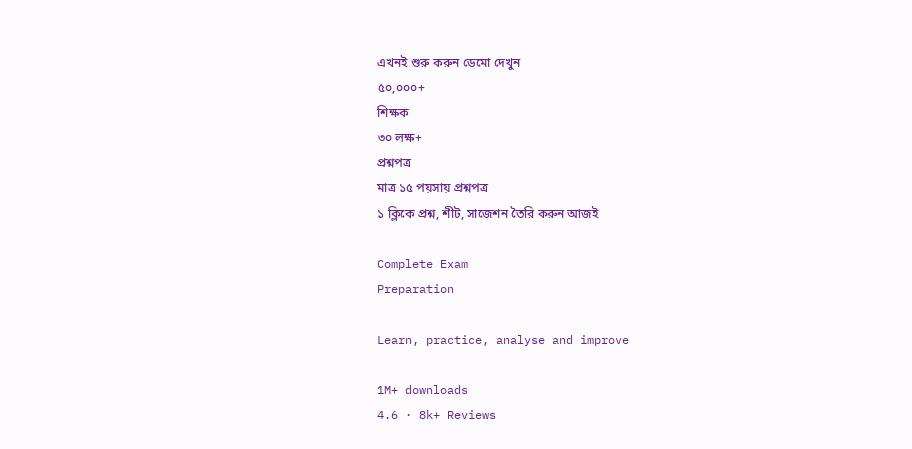এখনই শুরু করুন ডেমো দেখুন
৫০,০০০+
শিক্ষক
৩০ লক্ষ+
প্রশ্নপত্র
মাত্র ১৫ পয়সায় প্রশ্নপত্র
১ ক্লিকে প্রশ্ন, শীট, সাজেশন তৈরি করুন আজই

Complete Exam
Preparation

Learn, practice, analyse and improve

1M+ downloads
4.6 · 8k+ Reviews